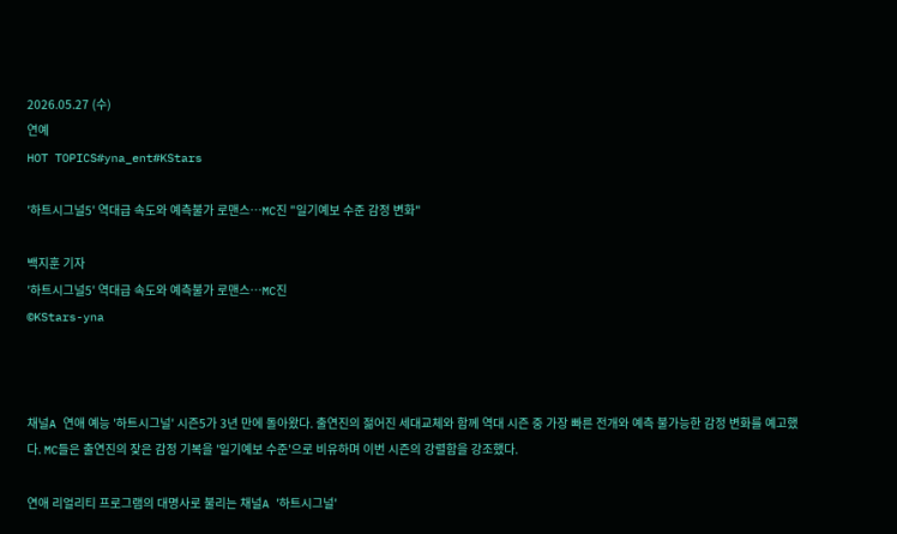2026.05.27 (수)
연예
HOT TOPICS#yna_ent#KStars

'하트시그널5' 역대급 속도와 예측불가 로맨스…MC진 "일기예보 수준 감정 변화"

백지훈 기자
'하트시그널5' 역대급 속도와 예측불가 로맨스…MC진
©KStars-yna



채널A 연애 예능 '하트시그널' 시즌5가 3년 만에 돌아왔다. 출연진의 젊어진 세대교체와 함께 역대 시즌 중 가장 빠른 전개와 예측 불가능한 감정 변화를 예고했다. MC들은 출연진의 잦은 감정 기복을 '일기예보 수준'으로 비유하며 이번 시즌의 강렬함을 강조했다.

연애 리얼리티 프로그램의 대명사로 불리는 채널A '하트시그널'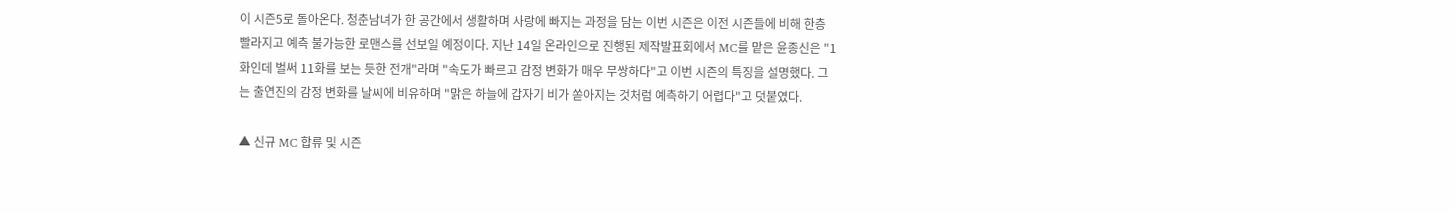이 시즌5로 돌아온다. 청춘남녀가 한 공간에서 생활하며 사랑에 빠지는 과정을 담는 이번 시즌은 이전 시즌들에 비해 한층 빨라지고 예측 불가능한 로맨스를 선보일 예정이다. 지난 14일 온라인으로 진행된 제작발표회에서 MC를 맡은 윤종신은 "1화인데 벌써 11화를 보는 듯한 전개"라며 "속도가 빠르고 감정 변화가 매우 무쌍하다"고 이번 시즌의 특징을 설명했다. 그는 출연진의 감정 변화를 날씨에 비유하며 "맑은 하늘에 갑자기 비가 쏟아지는 것처럼 예측하기 어렵다"고 덧붙였다.

▲ 신규 MC 합류 및 시즌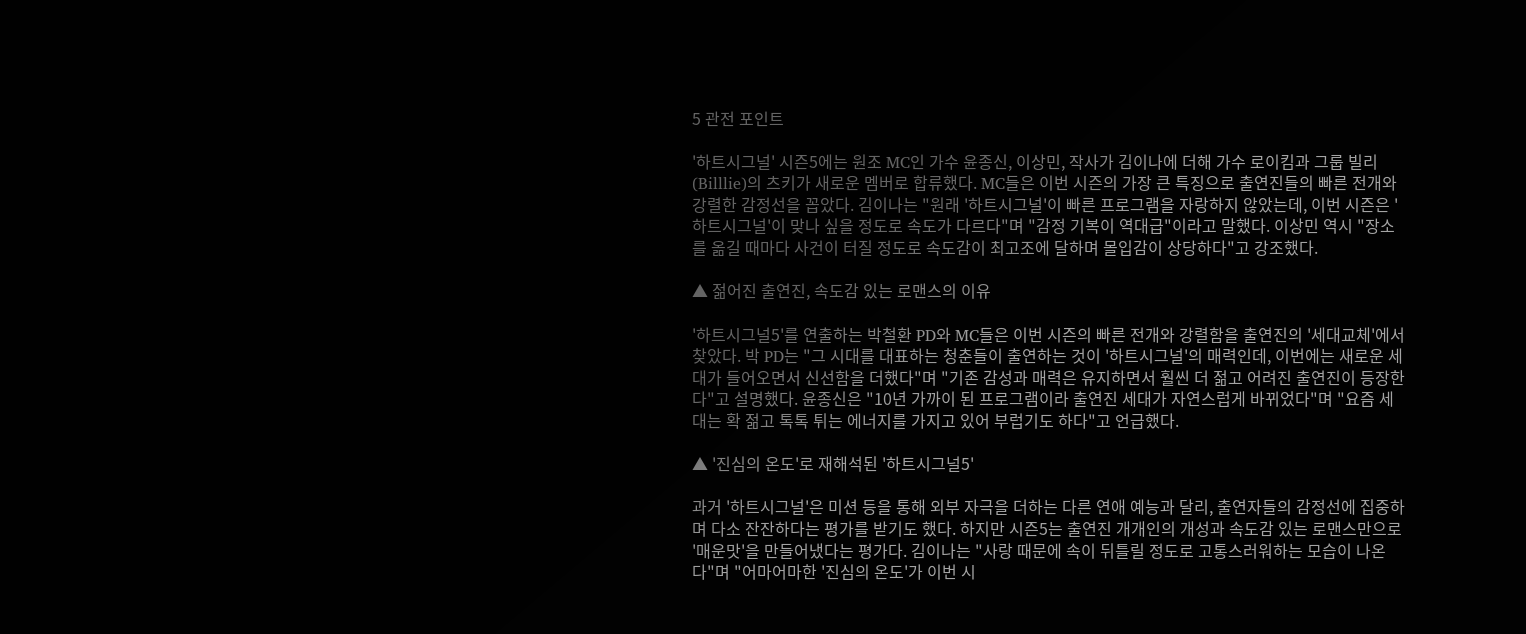5 관전 포인트

'하트시그널' 시즌5에는 원조 MC인 가수 윤종신, 이상민, 작사가 김이나에 더해 가수 로이킴과 그룹 빌리(Billlie)의 츠키가 새로운 멤버로 합류했다. MC들은 이번 시즌의 가장 큰 특징으로 출연진들의 빠른 전개와 강렬한 감정선을 꼽았다. 김이나는 "원래 '하트시그널'이 빠른 프로그램을 자랑하지 않았는데, 이번 시즌은 '하트시그널'이 맞나 싶을 정도로 속도가 다르다"며 "감정 기복이 역대급"이라고 말했다. 이상민 역시 "장소를 옮길 때마다 사건이 터질 정도로 속도감이 최고조에 달하며 몰입감이 상당하다"고 강조했다.

▲ 젊어진 출연진, 속도감 있는 로맨스의 이유

'하트시그널5'를 연출하는 박철환 PD와 MC들은 이번 시즌의 빠른 전개와 강렬함을 출연진의 '세대교체'에서 찾았다. 박 PD는 "그 시대를 대표하는 청춘들이 출연하는 것이 '하트시그널'의 매력인데, 이번에는 새로운 세대가 들어오면서 신선함을 더했다"며 "기존 감성과 매력은 유지하면서 훨씬 더 젊고 어려진 출연진이 등장한다"고 설명했다. 윤종신은 "10년 가까이 된 프로그램이라 출연진 세대가 자연스럽게 바뀌었다"며 "요즘 세대는 확 젊고 톡톡 튀는 에너지를 가지고 있어 부럽기도 하다"고 언급했다.

▲ '진심의 온도'로 재해석된 '하트시그널5'

과거 '하트시그널'은 미션 등을 통해 외부 자극을 더하는 다른 연애 예능과 달리, 출연자들의 감정선에 집중하며 다소 잔잔하다는 평가를 받기도 했다. 하지만 시즌5는 출연진 개개인의 개성과 속도감 있는 로맨스만으로 '매운맛'을 만들어냈다는 평가다. 김이나는 "사랑 때문에 속이 뒤틀릴 정도로 고통스러워하는 모습이 나온다"며 "어마어마한 '진심의 온도'가 이번 시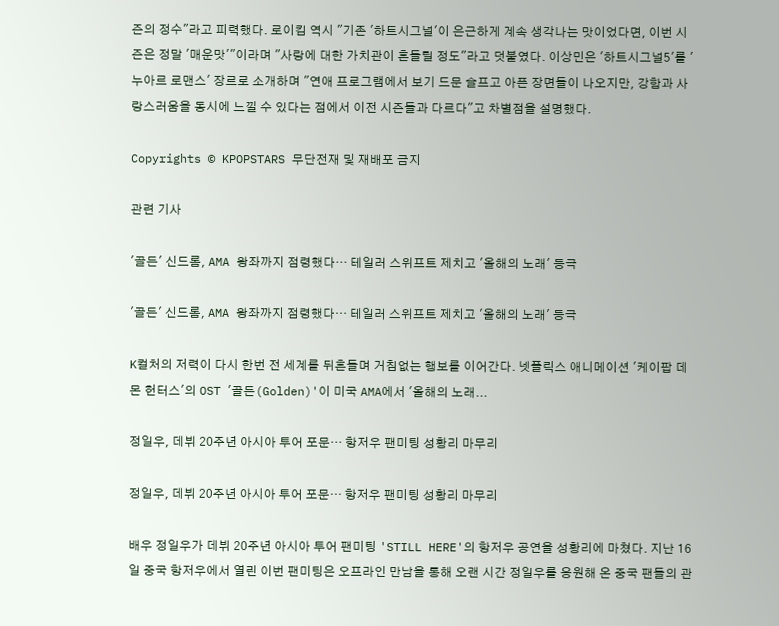즌의 정수"라고 피력했다. 로이킴 역시 "기존 '하트시그널'이 은근하게 계속 생각나는 맛이었다면, 이번 시즌은 정말 '매운맛'"이라며 "사랑에 대한 가치관이 흔들릴 정도"라고 덧붙였다. 이상민은 '하트시그널5'를 '누아르 로맨스' 장르로 소개하며 "연애 프로그램에서 보기 드문 슬프고 아픈 장면들이 나오지만, 강함과 사랑스러움을 동시에 느낄 수 있다는 점에서 이전 시즌들과 다르다"고 차별점을 설명했다.

Copyrights © KPOPSTARS 무단전재 및 재배포 금지

관련 기사

'골든' 신드롬, AMA 왕좌까지 점령했다… 테일러 스위프트 제치고 '올해의 노래' 등극

'골든' 신드롬, AMA 왕좌까지 점령했다… 테일러 스위프트 제치고 '올해의 노래' 등극

K컬처의 저력이 다시 한번 전 세계를 뒤흔들며 거침없는 행보를 이어간다. 넷플릭스 애니메이션 '케이팝 데몬 헌터스'의 OST '골든(Golden)'이 미국 AMA에서 '올해의 노래...

정일우, 데뷔 20주년 아시아 투어 포문… 항저우 팬미팅 성황리 마무리

정일우, 데뷔 20주년 아시아 투어 포문… 항저우 팬미팅 성황리 마무리

배우 정일우가 데뷔 20주년 아시아 투어 팬미팅 'STILL HERE'의 항저우 공연을 성황리에 마쳤다. 지난 16일 중국 항저우에서 열린 이번 팬미팅은 오프라인 만남을 통해 오랜 시간 정일우를 응원해 온 중국 팬들의 관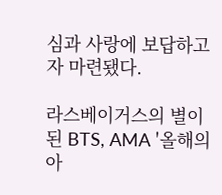심과 사랑에 보답하고자 마련됐다.

라스베이거스의 별이 된 BTS, AMA '올해의 아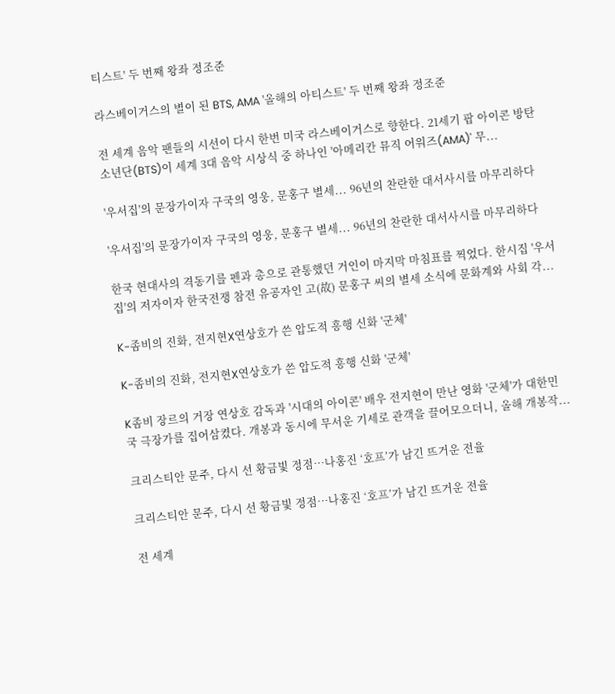티스트' 두 번째 왕좌 정조준

라스베이거스의 별이 된 BTS, AMA '올해의 아티스트' 두 번째 왕좌 정조준

전 세계 음악 팬들의 시선이 다시 한번 미국 라스베이거스로 향한다. 21세기 팝 아이콘 방탄소년단(BTS)이 세계 3대 음악 시상식 중 하나인 '아메리칸 뮤직 어워즈(AMA)' 무...

'우서집'의 문장가이자 구국의 영웅, 문홍구 별세... 96년의 찬란한 대서사시를 마무리하다

'우서집'의 문장가이자 구국의 영웅, 문홍구 별세... 96년의 찬란한 대서사시를 마무리하다

한국 현대사의 격동기를 펜과 총으로 관통했던 거인이 마지막 마침표를 찍었다. 한시집 '우서집'의 저자이자 한국전쟁 참전 유공자인 고(故) 문홍구 씨의 별세 소식에 문화계와 사회 각...

K-좀비의 진화, 전지현X연상호가 쓴 압도적 흥행 신화 '군체'

K-좀비의 진화, 전지현X연상호가 쓴 압도적 흥행 신화 '군체'

K좀비 장르의 거장 연상호 감독과 '시대의 아이콘' 배우 전지현이 만난 영화 '군체'가 대한민국 극장가를 집어삼켰다. 개봉과 동시에 무서운 기세로 관객을 끌어모으더니, 올해 개봉작...

크리스티안 문주, 다시 선 황금빛 정점…나홍진 ‘호프’가 남긴 뜨거운 전율

크리스티안 문주, 다시 선 황금빛 정점…나홍진 ‘호프’가 남긴 뜨거운 전율

전 세계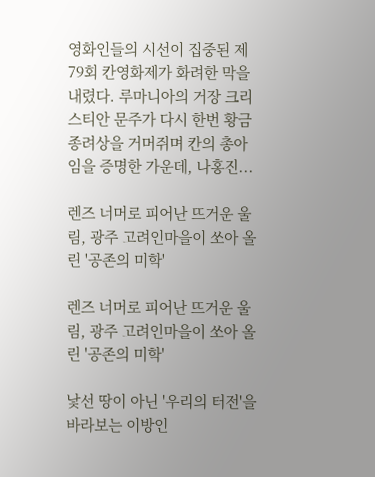영화인들의 시선이 집중된 제79회 칸영화제가 화려한 막을 내렸다. 루마니아의 거장 크리스티안 문주가 다시 한번 황금종려상을 거머쥐며 칸의 총아임을 증명한 가운데, 나홍진...

렌즈 너머로 피어난 뜨거운 울림, 광주 고려인마을이 쏘아 올린 '공존의 미학'

렌즈 너머로 피어난 뜨거운 울림, 광주 고려인마을이 쏘아 올린 '공존의 미학'

낯선 땅이 아닌 '우리의 터전'을 바라보는 이방인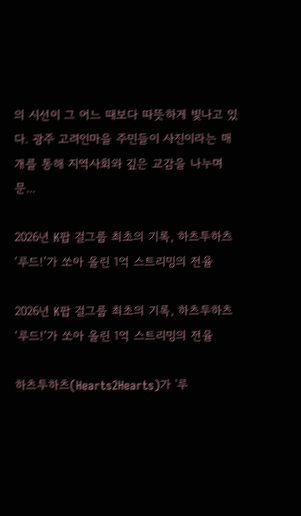의 시선이 그 어느 때보다 따뜻하게 빛나고 있다. 광주 고려인마을 주민들이 사진이라는 매개를 통해 지역사회와 깊은 교감을 나누며 문...

2026년 K팝 걸그룹 최초의 기록, 하츠투하츠 ‘루드!’가 쏘아 올린 1억 스트리밍의 전율

2026년 K팝 걸그룹 최초의 기록, 하츠투하츠 ‘루드!’가 쏘아 올린 1억 스트리밍의 전율

하츠투하츠(Hearts2Hearts)가 '루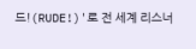드!(RUDE!)'로 전 세계 리스너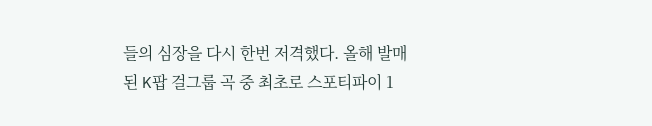들의 심장을 다시 한번 저격했다. 올해 발매된 K팝 걸그룹 곡 중 최초로 스포티파이 1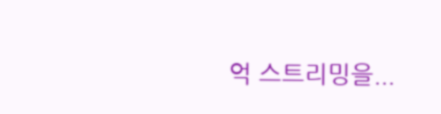억 스트리밍을...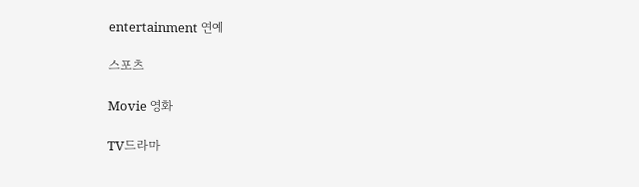entertainment 연예

스포츠

Movie 영화

TV드라마